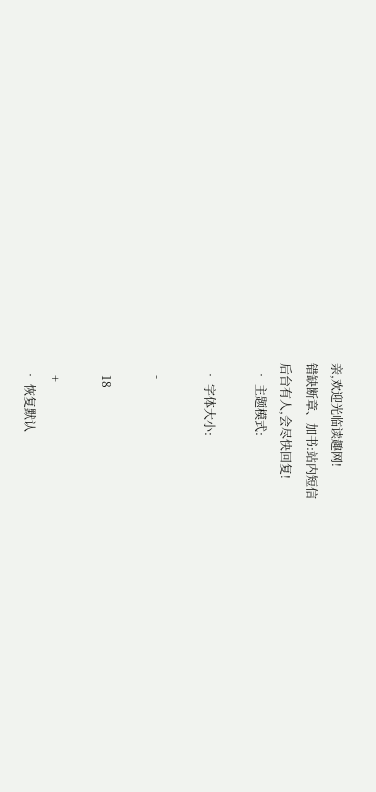亲,欢迎光临读趣网!
错缺断章、加书:站内短信
后台有人,会尽快回复!
  • 主题模式:

  • 字体大小:

    -

    18

    +
  • 恢复默认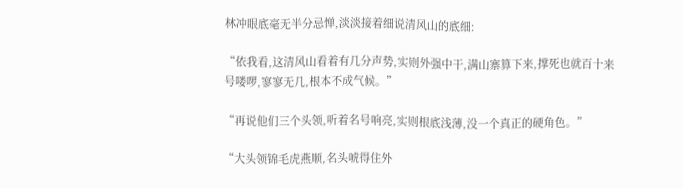林冲眼底毫无半分忌惮,淡淡接着细说清风山的底细:

“依我看,这清风山看着有几分声势,实则外强中干,满山寨算下来,撑死也就百十来号喽啰,寥寥无几,根本不成气候。”

“再说他们三个头领,听着名号响亮,实则根底浅薄,没一个真正的硬角色。”

“大头领锦毛虎燕顺,名头唬得住外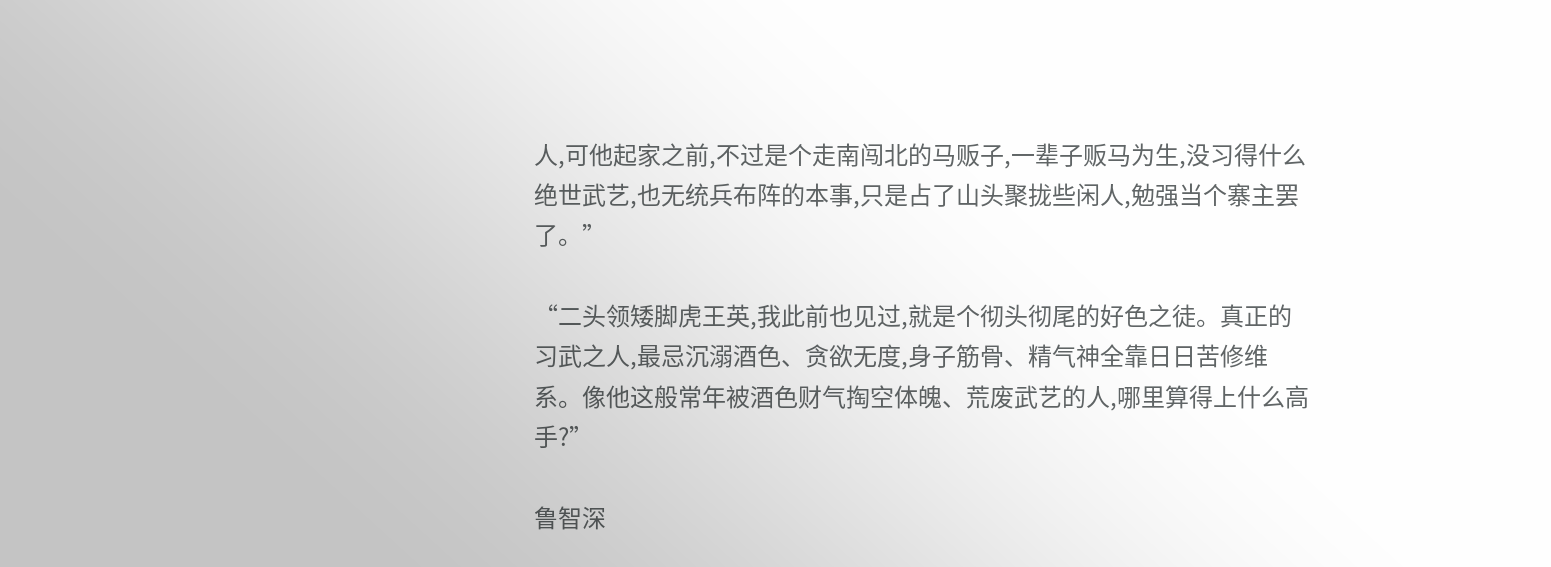人,可他起家之前,不过是个走南闯北的马贩子,一辈子贩马为生,没习得什么绝世武艺,也无统兵布阵的本事,只是占了山头聚拢些闲人,勉强当个寨主罢了。”

“二头领矮脚虎王英,我此前也见过,就是个彻头彻尾的好色之徒。真正的习武之人,最忌沉溺酒色、贪欲无度,身子筋骨、精气神全靠日日苦修维系。像他这般常年被酒色财气掏空体魄、荒废武艺的人,哪里算得上什么高手?”

鲁智深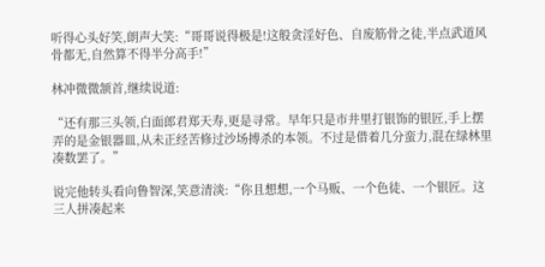听得心头好笑,朗声大笑:“哥哥说得极是!这般贪淫好色、自废筋骨之徒,半点武道风骨都无,自然算不得半分高手!”

林冲微微颔首,继续说道:

“还有那三头领,白面郎君郑天寿,更是寻常。早年只是市井里打银饰的银匠,手上摆弄的是金银器皿,从未正经苦修过沙场搏杀的本领。不过是借着几分蛮力,混在绿林里凑数罢了。”

说完他转头看向鲁智深,笑意清淡:“你且想想,一个马贩、一个色徒、一个银匠。这三人拼凑起来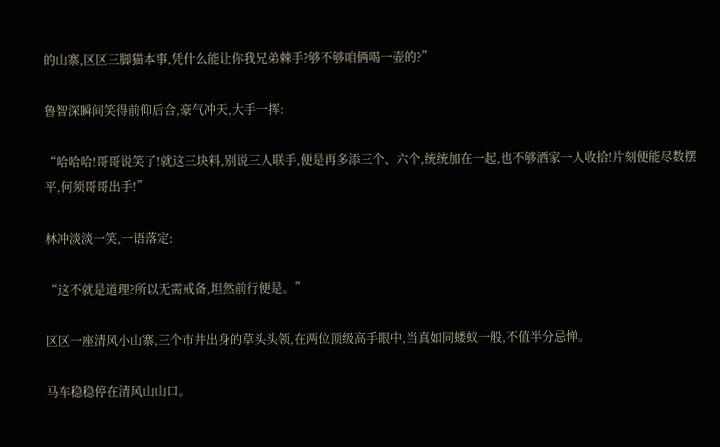的山寨,区区三脚猫本事,凭什么能让你我兄弟棘手?够不够咱俩喝一壶的?”

鲁智深瞬间笑得前仰后合,豪气冲天,大手一挥:

“哈哈哈!哥哥说笑了!就这三块料,别说三人联手,便是再多添三个、六个,统统加在一起,也不够洒家一人收拾!片刻便能尽数摆平,何须哥哥出手!”

林冲淡淡一笑,一语落定:

“这不就是道理?所以无需戒备,坦然前行便是。”

区区一座清风小山寨,三个市井出身的草头头领,在两位顶级高手眼中,当真如同蝼蚁一般,不值半分忌惮。

马车稳稳停在清风山山口。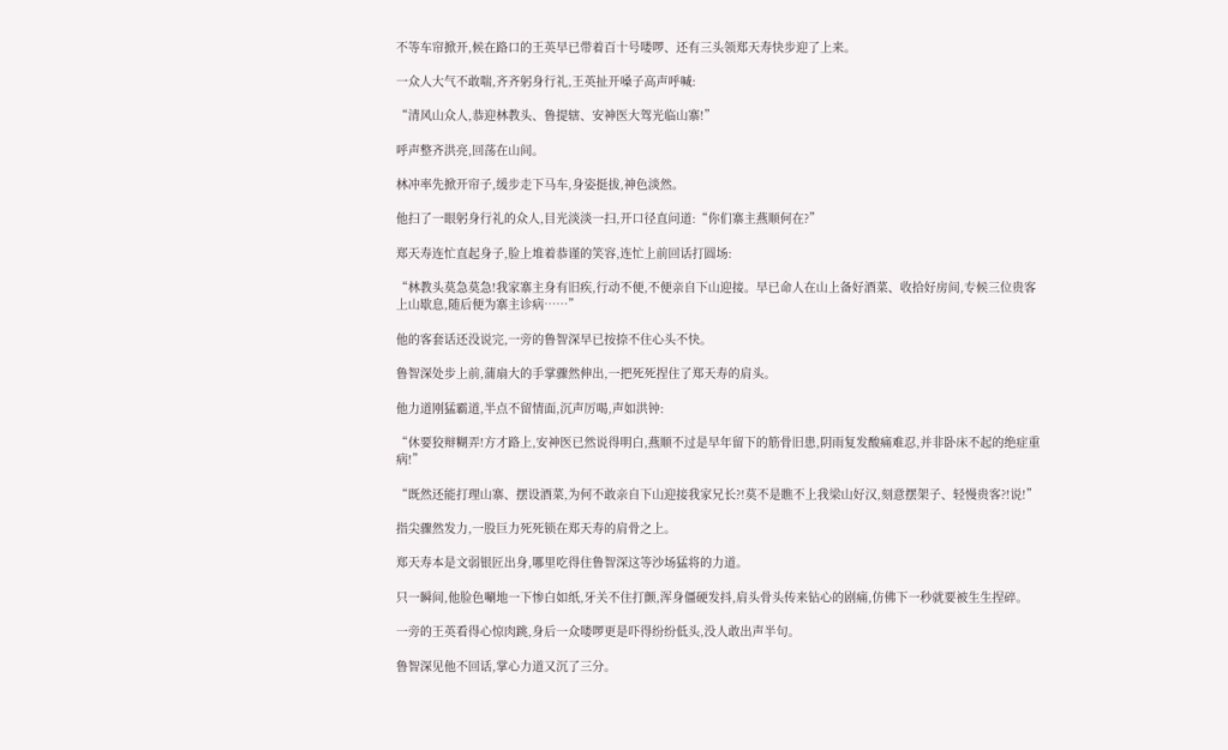不等车帘掀开,候在路口的王英早已带着百十号喽啰、还有三头领郑天寿快步迎了上来。

一众人大气不敢喘,齐齐躬身行礼,王英扯开嗓子高声呼喊:

“清风山众人,恭迎林教头、鲁提辖、安神医大驾光临山寨!”

呼声整齐洪亮,回荡在山间。

林冲率先掀开帘子,缓步走下马车,身姿挺拔,神色淡然。

他扫了一眼躬身行礼的众人,目光淡淡一扫,开口径直问道:“你们寨主燕顺何在?”

郑天寿连忙直起身子,脸上堆着恭谨的笑容,连忙上前回话打圆场:

“林教头莫急莫急!我家寨主身有旧疾,行动不便,不便亲自下山迎接。早已命人在山上备好酒菜、收拾好房间,专候三位贵客上山歇息,随后便为寨主诊病……”

他的客套话还没说完,一旁的鲁智深早已按捺不住心头不快。

鲁智深处步上前,蒲扇大的手掌骤然伸出,一把死死捏住了郑天寿的肩头。

他力道刚猛霸道,半点不留情面,沉声厉喝,声如洪钟:

“休要狡辩糊弄!方才路上,安神医已然说得明白,燕顺不过是早年留下的筋骨旧患,阴雨复发酸痛难忍,并非卧床不起的绝症重病!”

“既然还能打理山寨、摆设酒菜,为何不敢亲自下山迎接我家兄长?!莫不是瞧不上我梁山好汉,刻意摆架子、轻慢贵客?!说!”

指尖骤然发力,一股巨力死死锁在郑天寿的肩骨之上。

郑天寿本是文弱银匠出身,哪里吃得住鲁智深这等沙场猛将的力道。

只一瞬间,他脸色唰地一下惨白如纸,牙关不住打颤,浑身僵硬发抖,肩头骨头传来钻心的剧痛,仿佛下一秒就要被生生捏碎。

一旁的王英看得心惊肉跳,身后一众喽啰更是吓得纷纷低头,没人敢出声半句。

鲁智深见他不回话,掌心力道又沉了三分。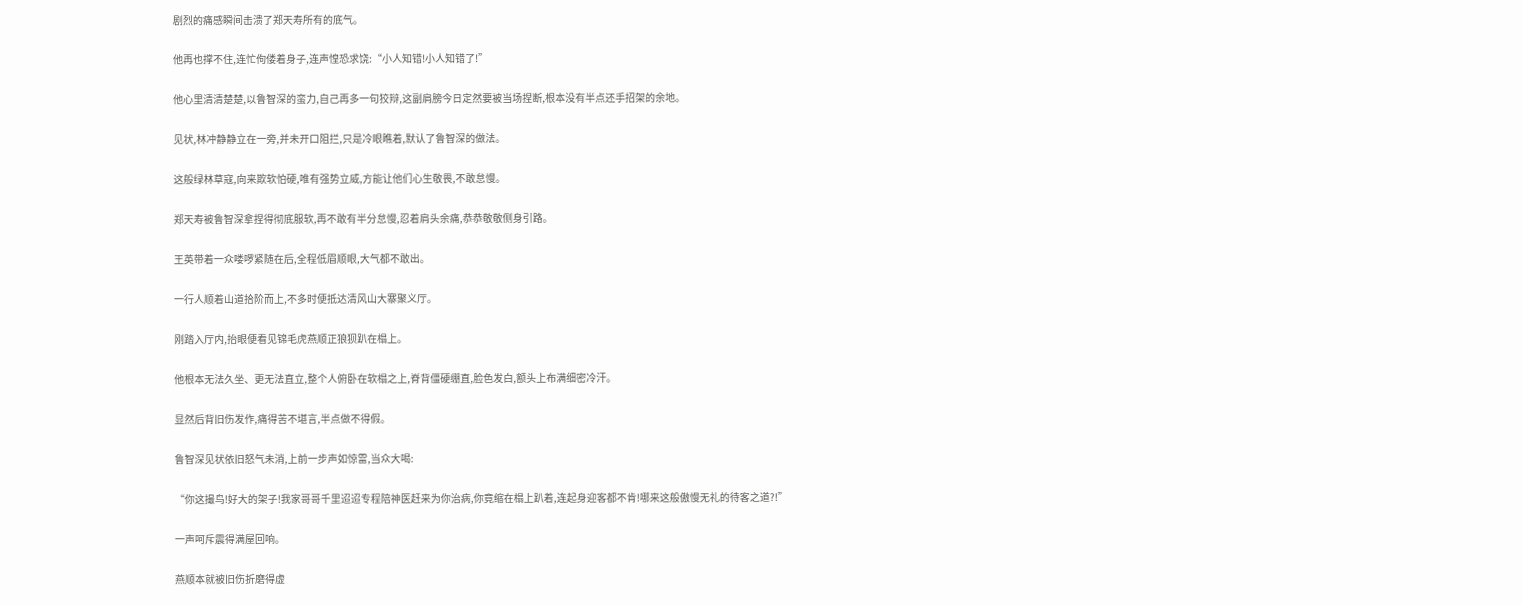剧烈的痛感瞬间击溃了郑天寿所有的底气。

他再也撑不住,连忙佝偻着身子,连声惶恐求饶:“小人知错!小人知错了!”

他心里清清楚楚,以鲁智深的蛮力,自己再多一句狡辩,这副肩膀今日定然要被当场捏断,根本没有半点还手招架的余地。

见状,林冲静静立在一旁,并未开口阻拦,只是冷眼瞧着,默认了鲁智深的做法。

这般绿林草寇,向来欺软怕硬,唯有强势立威,方能让他们心生敬畏,不敢怠慢。

郑天寿被鲁智深拿捏得彻底服软,再不敢有半分怠慢,忍着肩头余痛,恭恭敬敬侧身引路。

王英带着一众喽啰紧随在后,全程低眉顺眼,大气都不敢出。

一行人顺着山道拾阶而上,不多时便抵达清风山大寨聚义厅。

刚踏入厅内,抬眼便看见锦毛虎燕顺正狼狈趴在榻上。

他根本无法久坐、更无法直立,整个人俯卧在软榻之上,脊背僵硬绷直,脸色发白,额头上布满细密冷汗。

显然后背旧伤发作,痛得苦不堪言,半点做不得假。

鲁智深见状依旧怒气未消,上前一步声如惊雷,当众大喝:

“你这撮鸟!好大的架子!我家哥哥千里迢迢专程陪神医赶来为你治病,你竟缩在榻上趴着,连起身迎客都不肯!哪来这般傲慢无礼的待客之道?!”

一声呵斥震得满屋回响。

燕顺本就被旧伤折磨得虚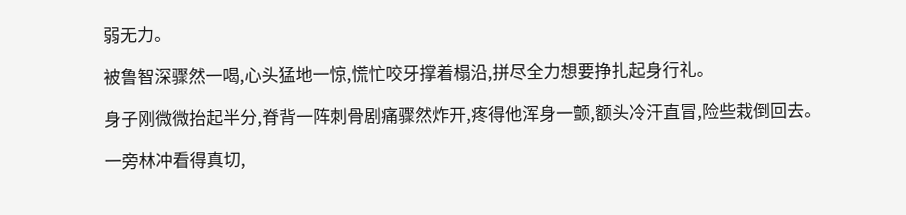弱无力。

被鲁智深骤然一喝,心头猛地一惊,慌忙咬牙撑着榻沿,拼尽全力想要挣扎起身行礼。

身子刚微微抬起半分,脊背一阵刺骨剧痛骤然炸开,疼得他浑身一颤,额头冷汗直冒,险些栽倒回去。

一旁林冲看得真切,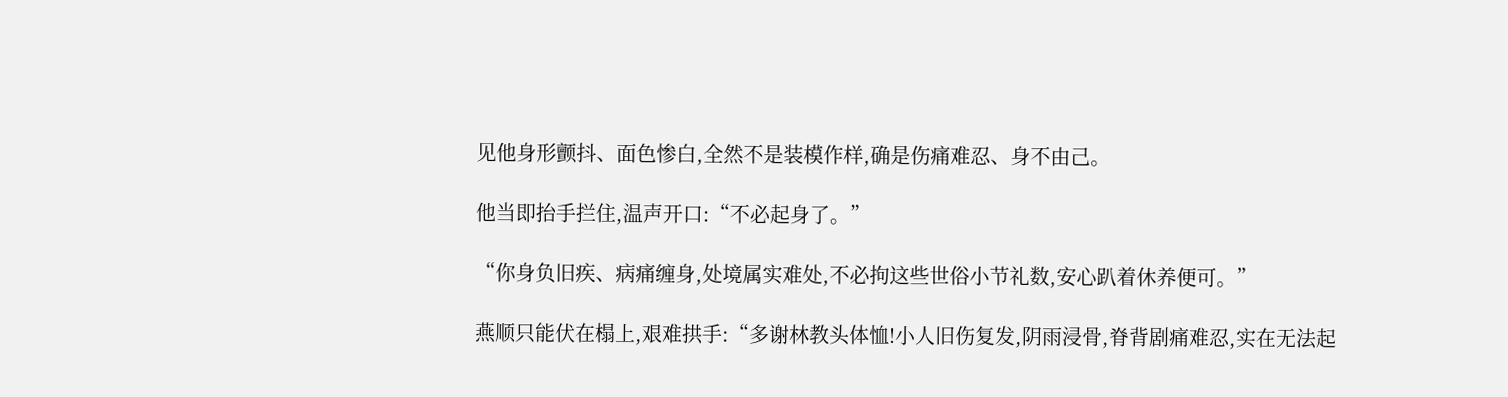见他身形颤抖、面色惨白,全然不是装模作样,确是伤痛难忍、身不由己。

他当即抬手拦住,温声开口:“不必起身了。”

“你身负旧疾、病痛缠身,处境属实难处,不必拘这些世俗小节礼数,安心趴着休养便可。”

燕顺只能伏在榻上,艰难拱手:“多谢林教头体恤!小人旧伤复发,阴雨浸骨,脊背剧痛难忍,实在无法起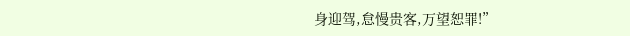身迎驾,怠慢贵客,万望恕罪!”